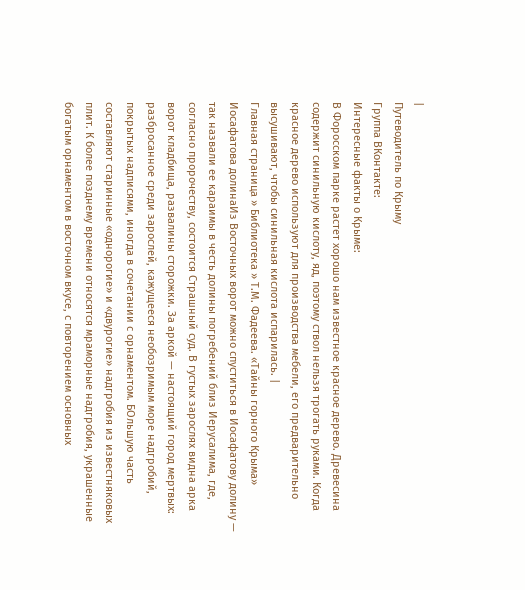|
Путеводитель по Крыму
Группа ВКонтакте:
Интересные факты о Крыме:
В Форосском парке растет хорошо нам известное красное дерево. Древесина содержит синильную кислоту, яд, поэтому ствол нельзя трогать руками. Когда красное дерево используют для производства мебели, его предварительно высушивают, чтобы синильная кислота испарилась. |
Главная страница » Библиотека » Т.М. Фадеева. «Тайны горного Крыма»
Иосафатова долинаИз Восточных ворот можно спуститься в Иосафатову долину — так назвали ее караимы в честь долины погребений близ Иерусалима, где, согласно пророчеству, состоится Страшный суд. В густых зарослях видна арка ворот кладбища, развалины сторожки. За аркой — настоящий город мертвых: разбросанное среди зарослей, кажущееся необозримым море надгробий, покрытых надписями, иногда в сочетании с орнаментом. БОльшую часть составляют старинные «однорогие» и «двурогие» надгробия из известняковых плит. К более позднему времени относятся мраморные надгробия, украшенные богатым орнаментом в восточном вкусе, с повторением основных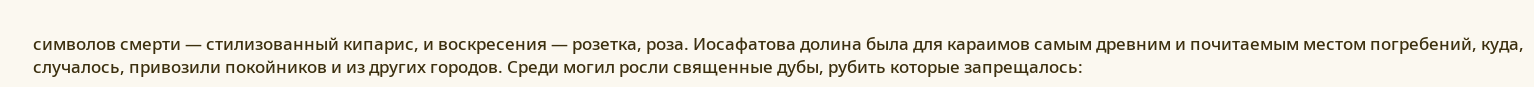символов смерти — стилизованный кипарис, и воскресения — розетка, роза. Иосафатова долина была для караимов самым древним и почитаемым местом погребений, куда, случалось, привозили покойников и из других городов. Среди могил росли священные дубы, рубить которые запрещалось: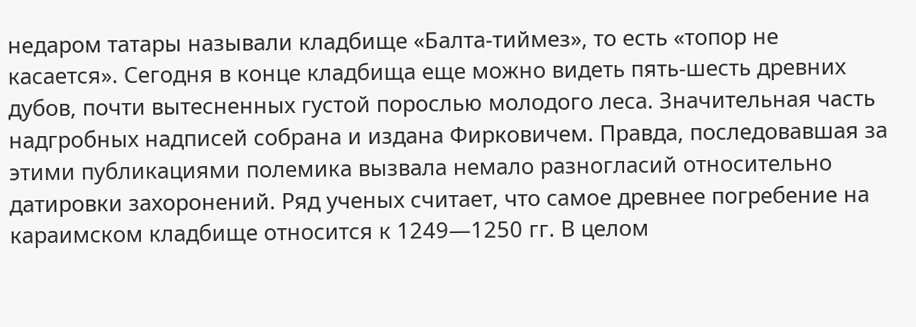недаром татары называли кладбище «Балта-тиймез», то есть «топор не касается». Сегодня в конце кладбища еще можно видеть пять-шесть древних дубов, почти вытесненных густой порослью молодого леса. Значительная часть надгробных надписей собрана и издана Фирковичем. Правда, последовавшая за этими публикациями полемика вызвала немало разногласий относительно датировки захоронений. Ряд ученых считает, что самое древнее погребение на караимском кладбище относится к 1249—1250 гг. В целом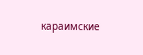караимские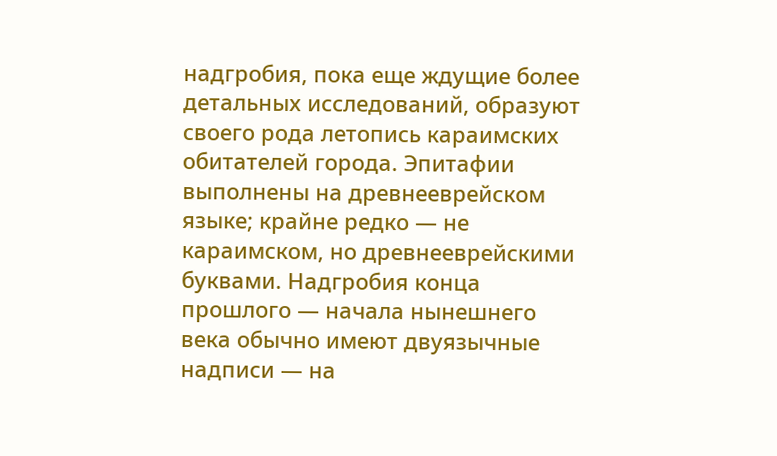надгробия, пока еще ждущие более детальных исследований, образуют своего рода летопись караимских обитателей города. Эпитафии выполнены на древнееврейском языке; крайне редко — не караимском, но древнееврейскими буквами. Надгробия конца прошлого — начала нынешнего века обычно имеют двуязычные надписи — на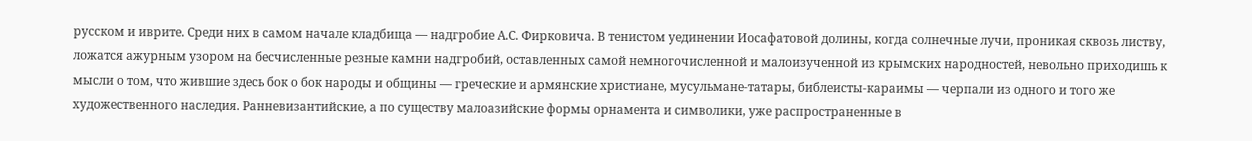русском и иврите. Среди них в самом начале кладбища — надгробие А.С. Фирковича. В тенистом уединении Иосафатовой долины, когда солнечные лучи, проникая сквозь листву, ложатся ажурным узором на бесчисленные резные камни надгробий, оставленных самой немногочисленной и малоизученной из крымских народностей, невольно приходишь к мысли о том, что жившие здесь бок о бок народы и общины — греческие и армянские христиане, мусульмане-татары, библеисты-караимы — черпали из одного и того же художественного наследия. Ранневизантийские, а по существу малоазийские формы орнамента и символики, уже распространенные в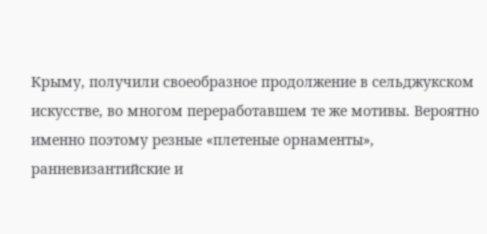Крыму, получили своеобразное продолжение в сельджукском искусстве, во многом переработавшем те же мотивы. Вероятно именно поэтому резные «плетеные орнаменты», ранневизантийские и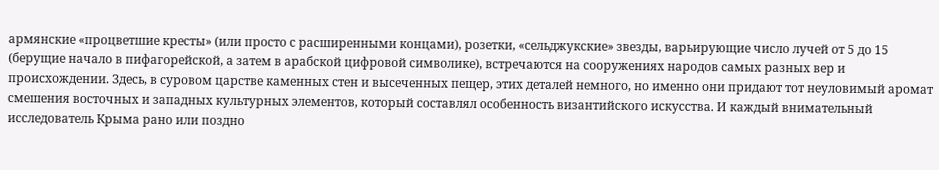армянские «процветшие кресты» (или просто с расширенными концами), розетки, «сельджукские» звезды, варьирующие число лучей от 5 до 15 (берущие начало в пифагорейской, а затем в арабской цифровой символике), встречаются на сооружениях народов самых разных вер и происхождении. Здесь, в суровом царстве каменных стен и высеченных пещер, этих деталей немного, но именно они придают тот неуловимый аромат смешения восточных и западных культурных элементов, который составлял особенность византийского искусства. И каждый внимательный исследователь Крыма рано или поздно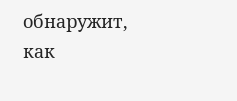обнаружит, как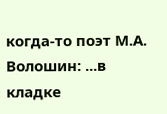когда-то поэт М.А. Волошин: ...в кладке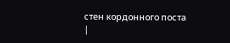стен кордонного поста
|